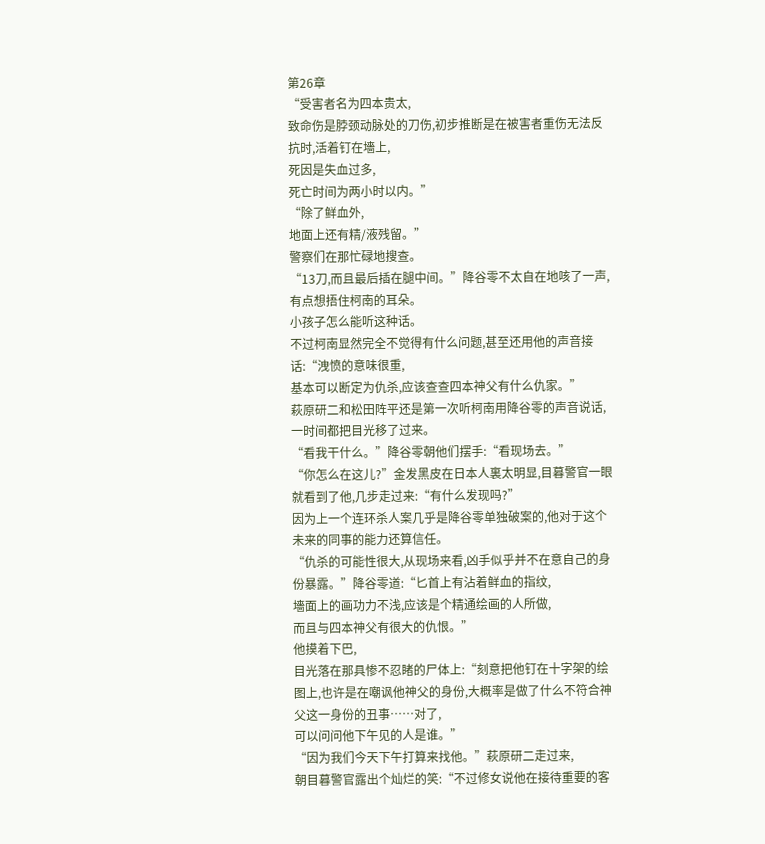第26章
“受害者名为四本贵太,
致命伤是脖颈动脉处的刀伤,初步推断是在被害者重伤无法反抗时,活着钉在墻上,
死因是失血过多,
死亡时间为两小时以内。”
“除了鲜血外,
地面上还有精/液残留。”
警察们在那忙碌地搜查。
“13刀,而且最后插在腿中间。”降谷零不太自在地咳了一声,有点想捂住柯南的耳朵。
小孩子怎么能听这种话。
不过柯南显然完全不觉得有什么问题,甚至还用他的声音接话:“洩愤的意味很重,
基本可以断定为仇杀,应该查查四本神父有什么仇家。”
萩原研二和松田阵平还是第一次听柯南用降谷零的声音说话,
一时间都把目光移了过来。
“看我干什么。”降谷零朝他们摆手:“看现场去。”
“你怎么在这儿?”金发黑皮在日本人裏太明显,目暮警官一眼就看到了他,几步走过来:“有什么发现吗?”
因为上一个连环杀人案几乎是降谷零单独破案的,他对于这个未来的同事的能力还算信任。
“仇杀的可能性很大,从现场来看,凶手似乎并不在意自己的身份暴露。”降谷零道:“匕首上有沾着鲜血的指纹,
墻面上的画功力不浅,应该是个精通绘画的人所做,
而且与四本神父有很大的仇恨。”
他摸着下巴,
目光落在那具惨不忍睹的尸体上:“刻意把他钉在十字架的绘图上,也许是在嘲讽他神父的身份,大概率是做了什么不符合神父这一身份的丑事……对了,
可以问问他下午见的人是谁。”
“因为我们今天下午打算来找他。”萩原研二走过来,
朝目暮警官露出个灿烂的笑:“不过修女说他在接待重要的客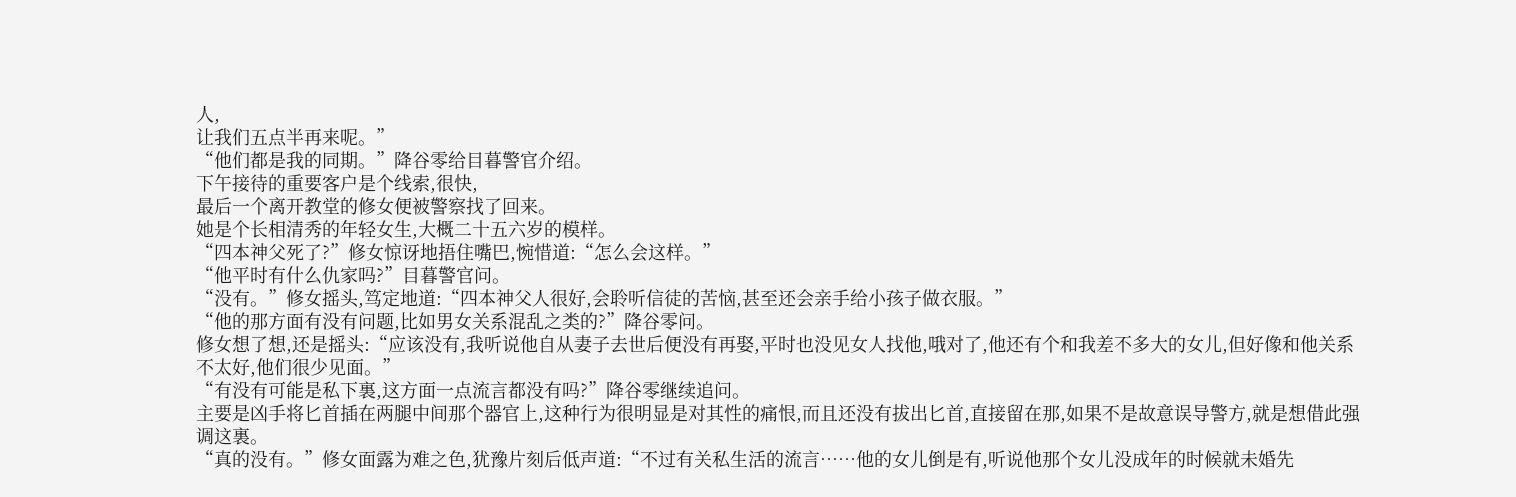人,
让我们五点半再来呢。”
“他们都是我的同期。”降谷零给目暮警官介绍。
下午接待的重要客户是个线索,很快,
最后一个离开教堂的修女便被警察找了回来。
她是个长相清秀的年轻女生,大概二十五六岁的模样。
“四本神父死了?”修女惊讶地捂住嘴巴,惋惜道:“怎么会这样。”
“他平时有什么仇家吗?”目暮警官问。
“没有。”修女摇头,笃定地道:“四本神父人很好,会聆听信徒的苦恼,甚至还会亲手给小孩子做衣服。”
“他的那方面有没有问题,比如男女关系混乱之类的?”降谷零问。
修女想了想,还是摇头:“应该没有,我听说他自从妻子去世后便没有再娶,平时也没见女人找他,哦对了,他还有个和我差不多大的女儿,但好像和他关系不太好,他们很少见面。”
“有没有可能是私下裏,这方面一点流言都没有吗?”降谷零继续追问。
主要是凶手将匕首插在两腿中间那个器官上,这种行为很明显是对其性的痛恨,而且还没有拔出匕首,直接留在那,如果不是故意误导警方,就是想借此强调这裏。
“真的没有。”修女面露为难之色,犹豫片刻后低声道:“不过有关私生活的流言……他的女儿倒是有,听说他那个女儿没成年的时候就未婚先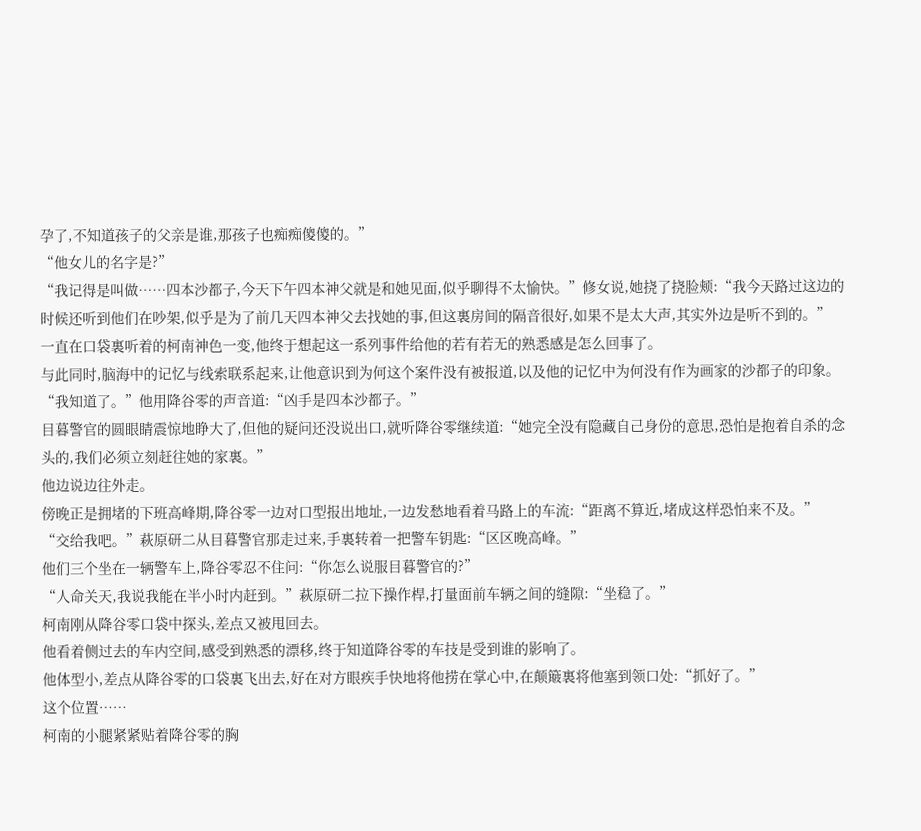孕了,不知道孩子的父亲是谁,那孩子也痴痴傻傻的。”
“他女儿的名字是?”
“我记得是叫做……四本沙都子,今天下午四本神父就是和她见面,似乎聊得不太愉快。”修女说,她挠了挠脸颊:“我今天路过这边的时候还听到他们在吵架,似乎是为了前几天四本神父去找她的事,但这裏房间的隔音很好,如果不是太大声,其实外边是听不到的。”
一直在口袋裏听着的柯南神色一变,他终于想起这一系列事件给他的若有若无的熟悉感是怎么回事了。
与此同时,脑海中的记忆与线索联系起来,让他意识到为何这个案件没有被报道,以及他的记忆中为何没有作为画家的沙都子的印象。
“我知道了。”他用降谷零的声音道:“凶手是四本沙都子。”
目暮警官的圆眼睛震惊地睁大了,但他的疑问还没说出口,就听降谷零继续道:“她完全没有隐藏自己身份的意思,恐怕是抱着自杀的念头的,我们必须立刻赶往她的家裏。”
他边说边往外走。
傍晚正是拥堵的下班高峰期,降谷零一边对口型报出地址,一边发愁地看着马路上的车流:“距离不算近,堵成这样恐怕来不及。”
“交给我吧。”萩原研二从目暮警官那走过来,手裏转着一把警车钥匙:“区区晚高峰。”
他们三个坐在一辆警车上,降谷零忍不住问:“你怎么说服目暮警官的?”
“人命关天,我说我能在半小时内赶到。”萩原研二拉下操作桿,打量面前车辆之间的缝隙:“坐稳了。”
柯南刚从降谷零口袋中探头,差点又被甩回去。
他看着侧过去的车内空间,感受到熟悉的漂移,终于知道降谷零的车技是受到谁的影响了。
他体型小,差点从降谷零的口袋裏飞出去,好在对方眼疾手快地将他捞在掌心中,在颠簸裏将他塞到领口处:“抓好了。”
这个位置……
柯南的小腿紧紧贴着降谷零的胸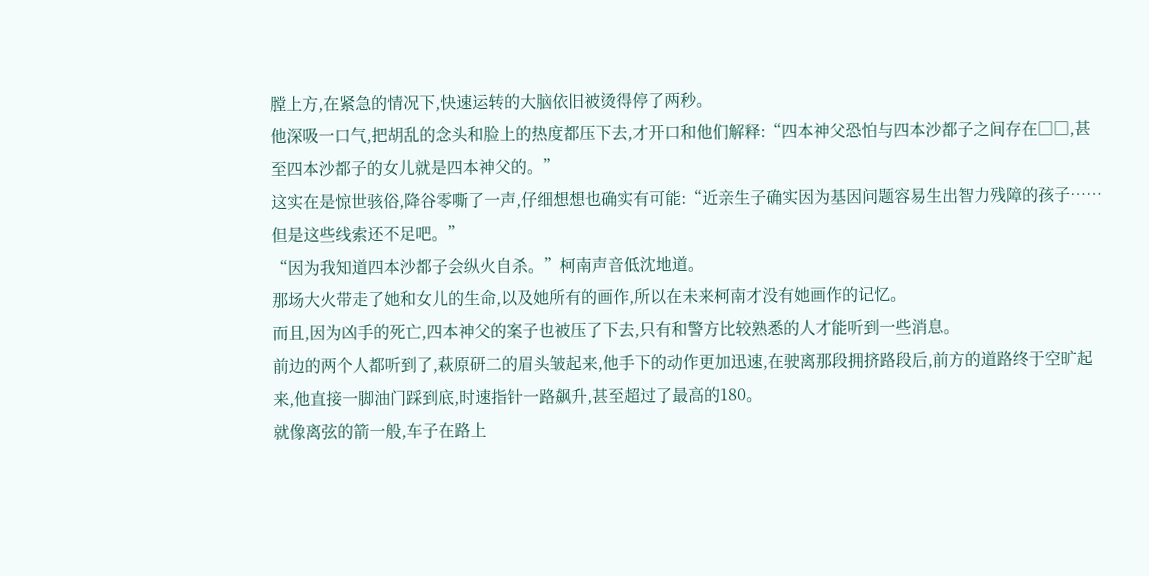膛上方,在紧急的情况下,快速运转的大脑依旧被烫得停了两秒。
他深吸一口气,把胡乱的念头和脸上的热度都压下去,才开口和他们解释:“四本神父恐怕与四本沙都子之间存在□□,甚至四本沙都子的女儿就是四本神父的。”
这实在是惊世骇俗,降谷零嘶了一声,仔细想想也确实有可能:“近亲生子确实因为基因问题容易生出智力残障的孩子……但是这些线索还不足吧。”
“因为我知道四本沙都子会纵火自杀。”柯南声音低沈地道。
那场大火带走了她和女儿的生命,以及她所有的画作,所以在未来柯南才没有她画作的记忆。
而且,因为凶手的死亡,四本神父的案子也被压了下去,只有和警方比较熟悉的人才能听到一些消息。
前边的两个人都听到了,萩原研二的眉头皱起来,他手下的动作更加迅速,在驶离那段拥挤路段后,前方的道路终于空旷起来,他直接一脚油门踩到底,时速指针一路飙升,甚至超过了最高的180。
就像离弦的箭一般,车子在路上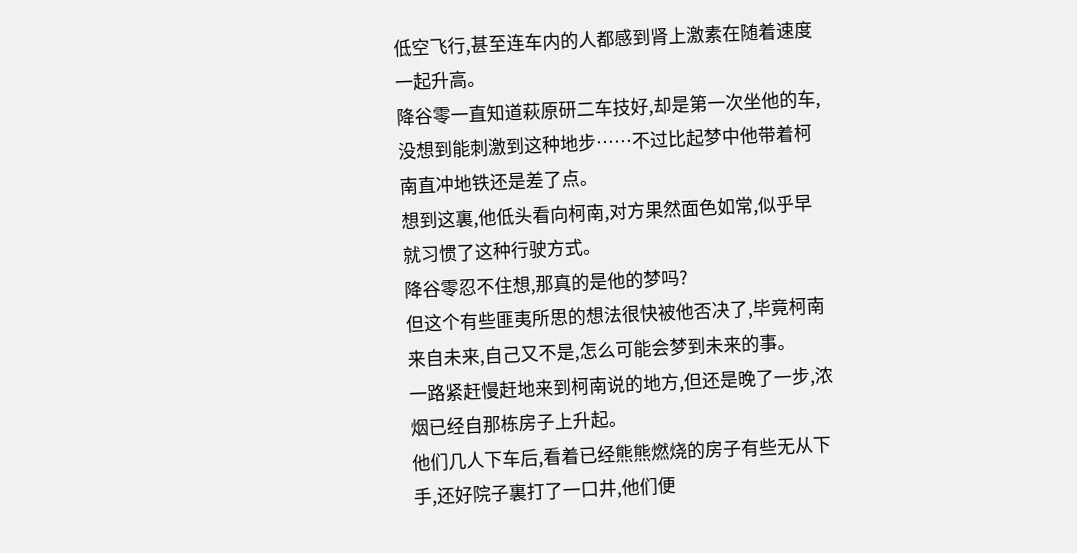低空飞行,甚至连车内的人都感到肾上激素在随着速度一起升高。
降谷零一直知道萩原研二车技好,却是第一次坐他的车,没想到能刺激到这种地步……不过比起梦中他带着柯南直冲地铁还是差了点。
想到这裏,他低头看向柯南,对方果然面色如常,似乎早就习惯了这种行驶方式。
降谷零忍不住想,那真的是他的梦吗?
但这个有些匪夷所思的想法很快被他否决了,毕竟柯南来自未来,自己又不是,怎么可能会梦到未来的事。
一路紧赶慢赶地来到柯南说的地方,但还是晚了一步,浓烟已经自那栋房子上升起。
他们几人下车后,看着已经熊熊燃烧的房子有些无从下手,还好院子裏打了一口井,他们便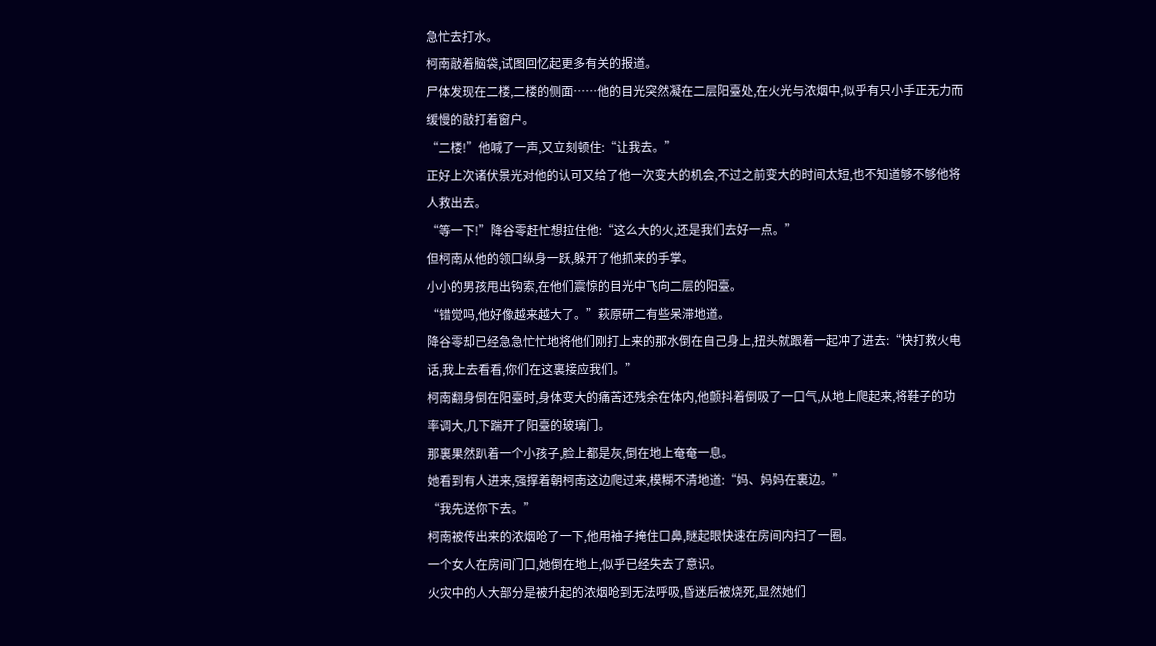急忙去打水。
柯南敲着脑袋,试图回忆起更多有关的报道。
尸体发现在二楼,二楼的侧面……他的目光突然凝在二层阳臺处,在火光与浓烟中,似乎有只小手正无力而缓慢的敲打着窗户。
“二楼!”他喊了一声,又立刻顿住:“让我去。”
正好上次诸伏景光对他的认可又给了他一次变大的机会,不过之前变大的时间太短,也不知道够不够他将人救出去。
“等一下!”降谷零赶忙想拉住他:“这么大的火,还是我们去好一点。”
但柯南从他的领口纵身一跃,躲开了他抓来的手掌。
小小的男孩甩出钩索,在他们震惊的目光中飞向二层的阳臺。
“错觉吗,他好像越来越大了。”萩原研二有些呆滞地道。
降谷零却已经急急忙忙地将他们刚打上来的那水倒在自己身上,扭头就跟着一起冲了进去:“快打救火电话,我上去看看,你们在这裏接应我们。”
柯南翻身倒在阳臺时,身体变大的痛苦还残余在体内,他颤抖着倒吸了一口气,从地上爬起来,将鞋子的功率调大,几下踹开了阳臺的玻璃门。
那裏果然趴着一个小孩子,脸上都是灰,倒在地上奄奄一息。
她看到有人进来,强撑着朝柯南这边爬过来,模糊不清地道:“妈、妈妈在裏边。”
“我先送你下去。”
柯南被传出来的浓烟呛了一下,他用袖子掩住口鼻,瞇起眼快速在房间内扫了一圈。
一个女人在房间门口,她倒在地上,似乎已经失去了意识。
火灾中的人大部分是被升起的浓烟呛到无法呼吸,昏迷后被烧死,显然她们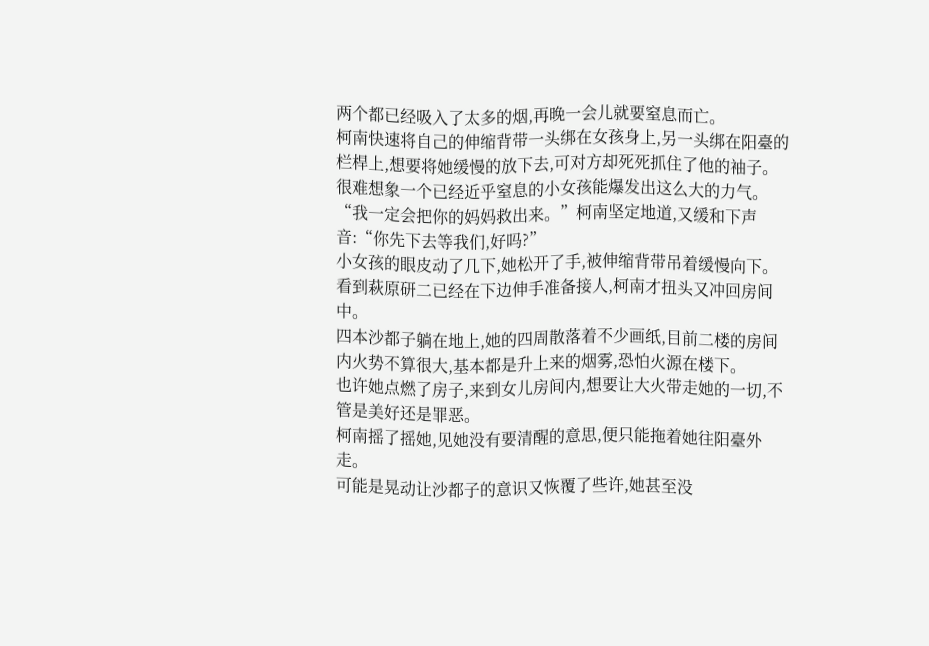两个都已经吸入了太多的烟,再晚一会儿就要窒息而亡。
柯南快速将自己的伸缩背带一头绑在女孩身上,另一头绑在阳臺的栏桿上,想要将她缓慢的放下去,可对方却死死抓住了他的袖子。
很难想象一个已经近乎窒息的小女孩能爆发出这么大的力气。
“我一定会把你的妈妈救出来。”柯南坚定地道,又缓和下声音:“你先下去等我们,好吗?”
小女孩的眼皮动了几下,她松开了手,被伸缩背带吊着缓慢向下。
看到萩原研二已经在下边伸手准备接人,柯南才扭头又冲回房间中。
四本沙都子躺在地上,她的四周散落着不少画纸,目前二楼的房间内火势不算很大,基本都是升上来的烟雾,恐怕火源在楼下。
也许她点燃了房子,来到女儿房间内,想要让大火带走她的一切,不管是美好还是罪恶。
柯南摇了摇她,见她没有要清醒的意思,便只能拖着她往阳臺外走。
可能是晃动让沙都子的意识又恢覆了些许,她甚至没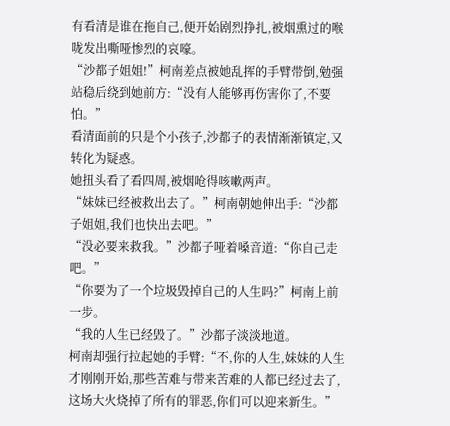有看清是谁在拖自己,便开始剧烈挣扎,被烟熏过的喉咙发出嘶哑惨烈的哀嚎。
“沙都子姐姐!”柯南差点被她乱挥的手臂带倒,勉强站稳后绕到她前方:“没有人能够再伤害你了,不要怕。”
看清面前的只是个小孩子,沙都子的表情渐渐镇定,又转化为疑惑。
她扭头看了看四周,被烟呛得咳嗽两声。
“妹妹已经被救出去了。”柯南朝她伸出手:“沙都子姐姐,我们也快出去吧。”
“没必要来救我。”沙都子哑着嗓音道:“你自己走吧。”
“你要为了一个垃圾毁掉自己的人生吗?”柯南上前一步。
“我的人生已经毁了。”沙都子淡淡地道。
柯南却强行拉起她的手臂:“不,你的人生,妹妹的人生才刚刚开始,那些苦难与带来苦难的人都已经过去了,这场大火烧掉了所有的罪恶,你们可以迎来新生。”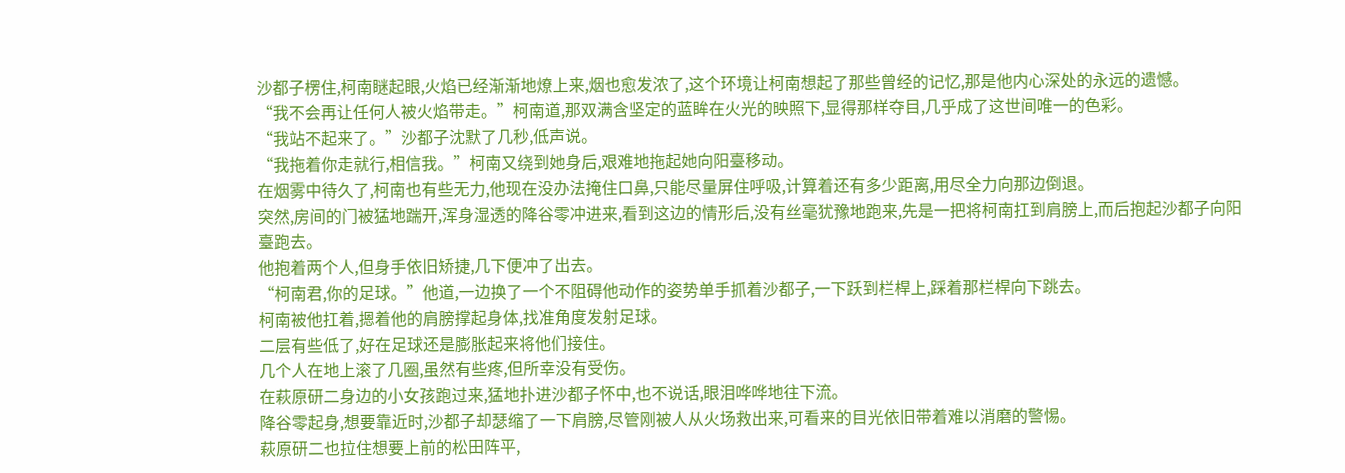沙都子楞住,柯南瞇起眼,火焰已经渐渐地燎上来,烟也愈发浓了,这个环境让柯南想起了那些曾经的记忆,那是他内心深处的永远的遗憾。
“我不会再让任何人被火焰带走。”柯南道,那双满含坚定的蓝眸在火光的映照下,显得那样夺目,几乎成了这世间唯一的色彩。
“我站不起来了。”沙都子沈默了几秒,低声说。
“我拖着你走就行,相信我。”柯南又绕到她身后,艰难地拖起她向阳臺移动。
在烟雾中待久了,柯南也有些无力,他现在没办法掩住口鼻,只能尽量屏住呼吸,计算着还有多少距离,用尽全力向那边倒退。
突然,房间的门被猛地踹开,浑身湿透的降谷零冲进来,看到这边的情形后,没有丝毫犹豫地跑来,先是一把将柯南扛到肩膀上,而后抱起沙都子向阳臺跑去。
他抱着两个人,但身手依旧矫捷,几下便冲了出去。
“柯南君,你的足球。”他道,一边换了一个不阻碍他动作的姿势单手抓着沙都子,一下跃到栏桿上,踩着那栏桿向下跳去。
柯南被他扛着,摁着他的肩膀撑起身体,找准角度发射足球。
二层有些低了,好在足球还是膨胀起来将他们接住。
几个人在地上滚了几圈,虽然有些疼,但所幸没有受伤。
在萩原研二身边的小女孩跑过来,猛地扑进沙都子怀中,也不说话,眼泪哗哗地往下流。
降谷零起身,想要靠近时,沙都子却瑟缩了一下肩膀,尽管刚被人从火场救出来,可看来的目光依旧带着难以消磨的警惕。
萩原研二也拉住想要上前的松田阵平,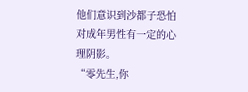他们意识到沙都子恐怕对成年男性有一定的心理阴影。
“零先生,你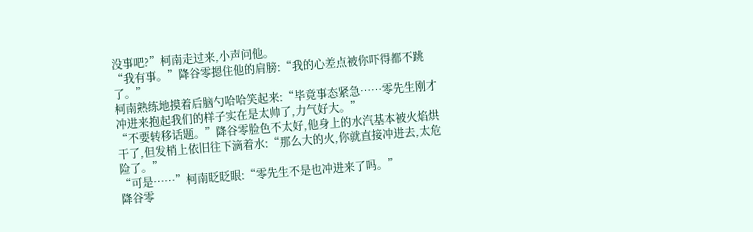没事吧?”柯南走过来,小声问他。
“我有事。”降谷零摁住他的肩膀:“我的心差点被你吓得都不跳了。”
柯南熟练地摸着后脑勺哈哈笑起来:“毕竟事态紧急……零先生刚才冲进来抱起我们的样子实在是太帅了,力气好大。”
“不要转移话题。”降谷零脸色不太好,他身上的水汽基本被火焰烘干了,但发梢上依旧往下滴着水:“那么大的火,你就直接冲进去,太危险了。”
“可是……”柯南眨眨眼:“零先生不是也冲进来了吗。”
降谷零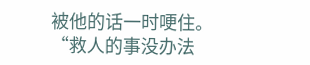被他的话一时哽住。
“救人的事没办法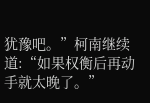犹豫吧。”柯南继续道:“如果权衡后再动手就太晚了。”